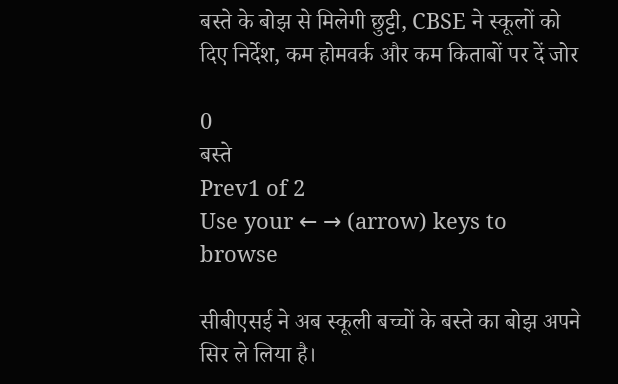बस्ते के बोझ से मिलेगी छुट्टी, CBSE ने स्कूलों को दिए निर्देश, कम होमवर्क और कम किताबों पर दें जोर

0
बस्ते
Prev1 of 2
Use your ← → (arrow) keys to browse

सीबीएसई ने अब स्कूली बच्चों के बस्ते का बोझ अपने सिर ले लिया है।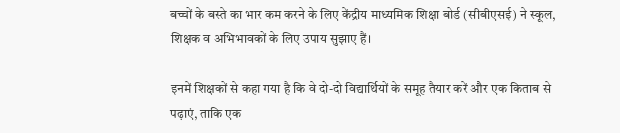बच्चों के बस्ते का भार कम करने के लिए केंद्रीय माध्यमिक शिक्षा बोर्ड (सीबीएसई) ने स्कूल, शिक्षक व अभिभावकों के लिए उपाय सुझाए हैं।

इनमें शिक्षकों से कहा गया है कि वे दो-दो विद्यार्थियों के समूह तैयार करें और एक किताब से पढ़ाएं, ताकि एक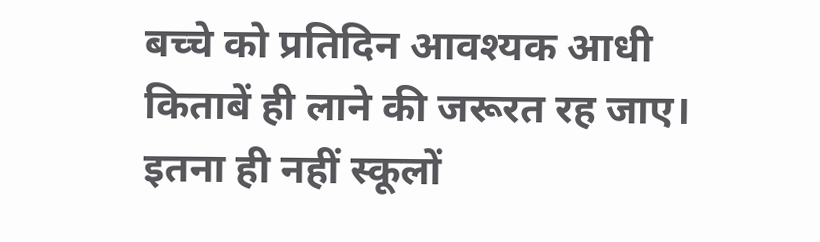बच्चे को प्रतिदिन आवश्यक आधी किताबें ही लाने की जरूरत रह जाए। इतना ही नहीं स्कूलों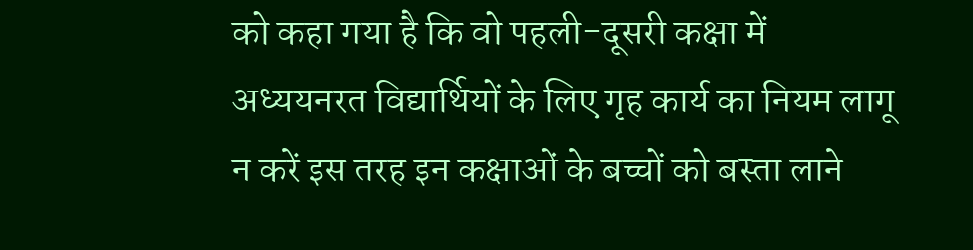को कहा गया है कि वो पहली-दूसरी कक्षा में अध्ययनरत विद्यार्थियों के लिए गृह कार्य का नियम लागू न करें इस तरह इन कक्षाओं के बच्चों को बस्ता लाने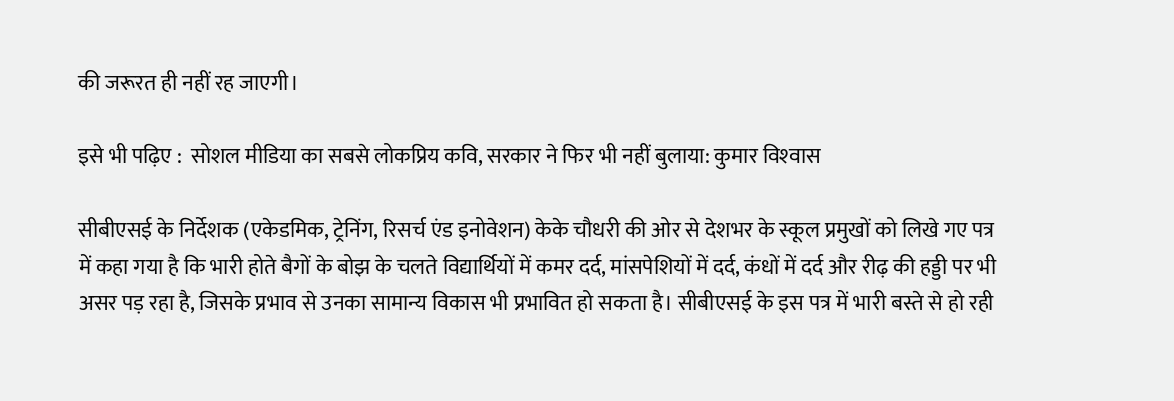की जरूरत ही नहीं रह जाएगी।

इसे भी पढ़िए :  सोशल मीडिया का सबसे लोकप्रिय कवि, सरकार ने फिर भी नहीं बुलाया: कुमार विश्‍वास

सीबीएसई के निर्देशक (एकेडमिक, ट्रेनिंग, रिसर्च एंड इनोवेशन) केके चौधरी की ओर से देशभर के स्कूल प्रमुखों को लिखे गए पत्र में कहा गया है कि भारी होते बैगों के बोझ के चलते विद्यार्थियों में कमर दर्द, मांसपेशियों में दर्द, कंधों में दर्द और रीढ़ की हड्डी पर भी असर पड़ रहा है, जिसके प्रभाव से उनका सामान्य विकास भी प्रभावित हो सकता है। सीबीएसई के इस पत्र में भारी बस्ते से हो रही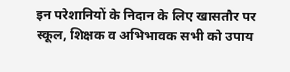इन परेशानियों के निदान के लिए खासतौर पर स्कूल, शिक्षक व अभिभावक सभी को उपाय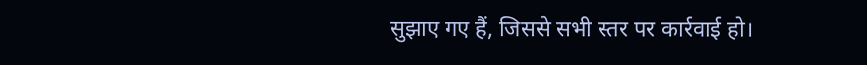सुझाए गए हैं, जिससे सभी स्तर पर कार्रवाई हो।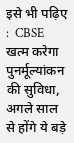इसे भी पढ़िए :  CBSE खत्म करेगा पुनर्मूल्यांकन की सुविधा, अगले साल से होंगे ये बड़े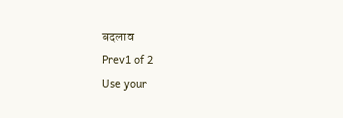बदलाव
Prev1 of 2
Use your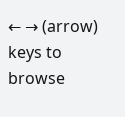← → (arrow) keys to browse